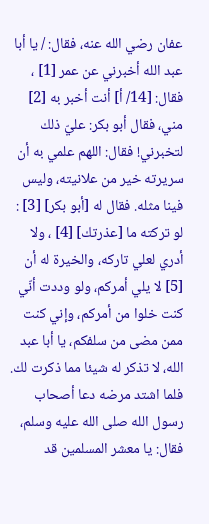عفان رضي الله عنه، فقال: / يا أبا عبد الله أخبرني عن عمر [1] ، فقال: [14/ أ] أنت أخبر به [2] مني، فقال أبو بكر: عليّ ذلك لتخبرني! فقال: اللهم علمي به أن سريرته خير من علانيته، وليس فينا مثله. فقال له [أبو بكر] [3] : لو تركته ما [عذرتك] [4] ، ولا أدري لعلي تاركه، والخيرة له أن [5] لا يلي أمركم، ولو وددت أنّي كنت خلوا من أمركم، وإني كنت ممن مضى من سلفكم، يا أبا عبد الله، لا تذكر له شيئا مما ذكرت لك. فلما اشتد مرضه دعا أصحاب رسول الله صلى الله عليه وسلم، فقال: يا معشر المسلمين قد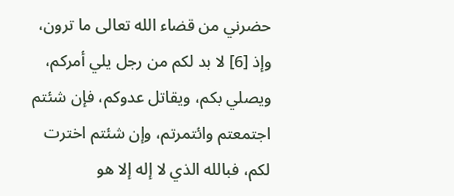حضرني من قضاء الله تعالى ما ترون، وإذ [6] لا بد لكم من رجل يلي أمركم، ويصلي بكم، ويقاتل عدوكم، فإن شئتم اجتمعتم وائتمرتم، وإن شئتم اخترت لكم، فبالله الذي لا إله إلا هو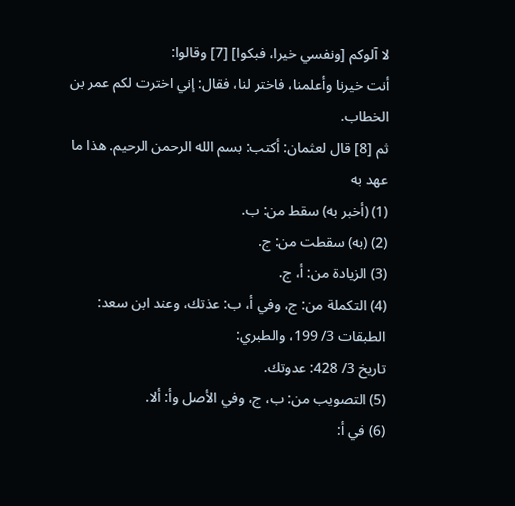لا آلوكم [ونفسي خيرا، فبكوا] [7] وقالوا:
أنت خيرنا وأعلمنا، فاختر لنا، فقال: إني اخترت لكم عمر بن الخطاب.
ثم [8] قال لعثمان: أكتب: بسم الله الرحمن الرحيم. هذا ما عهد به
(1) (أخبر به) سقط من: ب.
(2) (به) سقطت من: ج.
(3) الزيادة من: أ، ج.
(4) التكملة من: ج، وفي أ، ب: عذتك، وعند ابن سعد: الطبقات 3/ 199، والطبري:
تاريخ 3/ 428: عدوتك.
(5) التصويب من: ب، ج، وفي الأصل وأ: ألا.
(6) في أ: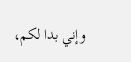وإني بدا لكم،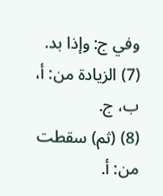وفي ج: وإذا بد.
(7) الزيادة من: أ، ب، ج.
(8) (ثم) سقطت من: أ.